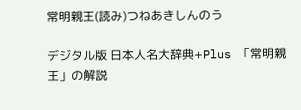常明親王(読み)つねあきしんのう

デジタル版 日本人名大辞典+Plus 「常明親王」の解説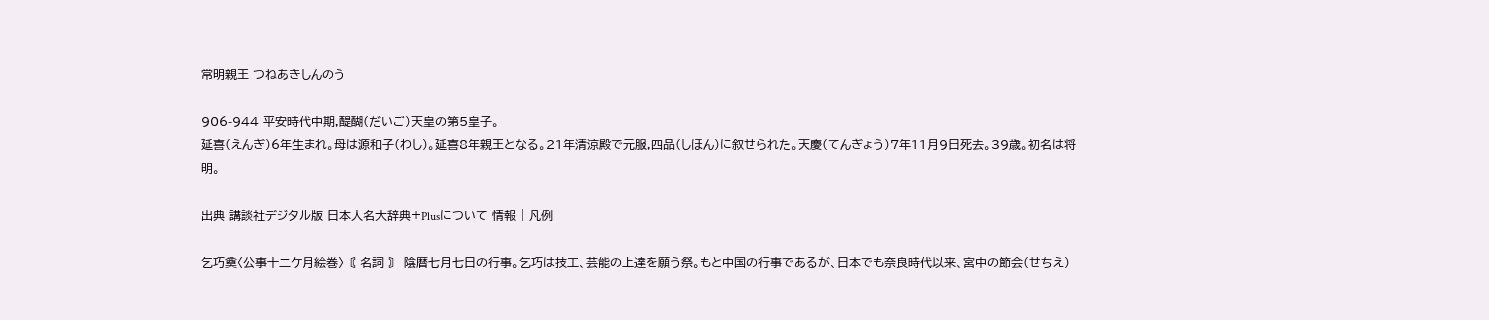常明親王 つねあきしんのう

906-944 平安時代中期,醍醐(だいご)天皇の第5皇子。
延喜(えんぎ)6年生まれ。母は源和子(わし)。延喜8年親王となる。21年清涼殿で元服,四品(しほん)に叙せられた。天慶(てんぎょう)7年11月9日死去。39歳。初名は将明。

出典 講談社デジタル版 日本人名大辞典+Plusについて 情報 | 凡例

乞巧奠〈公事十二ケ月絵巻〉〘 名詞 〙 陰暦七月七日の行事。乞巧は技工、芸能の上達を願う祭。もと中国の行事であるが、日本でも奈良時代以来、宮中の節会(せちえ)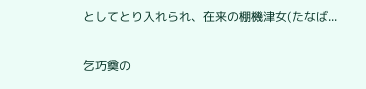としてとり入れられ、在来の棚機津女(たなば...

乞巧奠の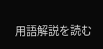用語解説を読む